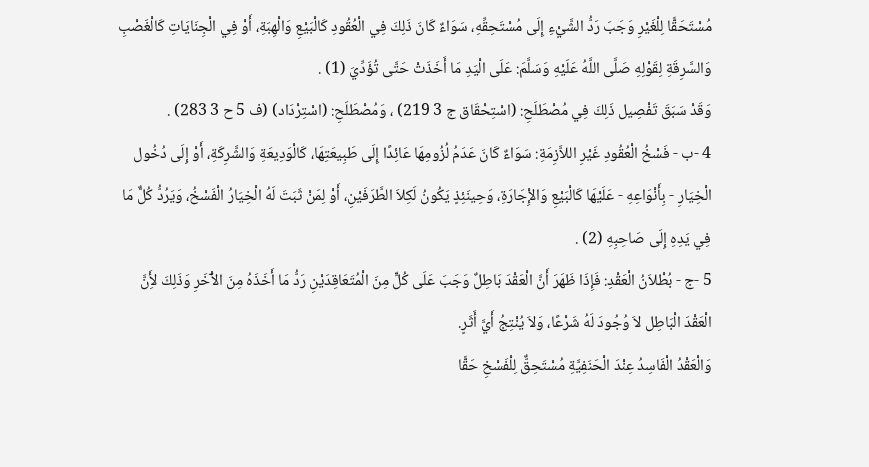مُسْتَحَقًّا لِلْغَيْرِ وَجَبَ رَدُّ الشَّيْءِ إِلَى مُسْتَحِقِّهِ، سَوَاءٌ كَانَ ذَلِكَ فِي الْعُقُودِ كَالْبَيْعِ وَالْهِبَةِ، أَوْ فِي الْجِنَايَاتِ كَالْغَصْبِ وَالسَّرِقَةِ لِقَوْلِهِ صَلَّى اللَّهُ عَلَيْهِ وَسَلَّمَ: عَلَى الْيَدِ مَا أَخَذَتْ حَتَّى تُؤَدِّيَ (1) .
وَقَدْ سَبَقَ تَفْصِيل ذَلِكَ فِي مُصْطَلَحِ: (اسْتِحْقَاق ج 3 219) ، وَمُصْطَلَحِ: (اسْتِرْدَاد) (ف 5 ح 3 283) .
4 -ب - فَسْخُ الْعُقُودِ غَيْرِ اللاَّزِمَةِ: سَوَاءٌ كَانَ عَدَمُ لُزُومِهَا عَائِدًا إِلَى طَبِيعَتِهَا، كَالْوَدِيعَةِ وَالشَّرِكَةِ، أَوْ إِلَى دُخُول الْخِيَارِ - بِأَنْوَاعِهِ - عَلَيْهَا كَالْبَيْعِ وَالإِْجَارَةِ، وَحِينَئِذٍ يَكُونُ لَكِلاَ الطَّرَفَيْنِ، أَوْ لِمَنْ ثَبَتَ لَهُ الْخِيَارُ الْفَسْخُ، وَيَرُدُّ كُلٌّ مَا فِي يَدِهِ إِلَى صَاحِبِهِ (2) .
5 -ج - بُطْلاَنُ الْعَقْدِ: فَإِذَا ظَهَرَ أَنَّ الْعَقْدَ بَاطِلٌ وَجَبَ عَلَى كُلٍّ مِنَ الْمُتَعَاقِدَيْنِ رَدُّ مَا أَخَذَهُ مِنَ الآْخَرِ وَذَلِكَ لأَِنَّ الْعَقْدَ الْبَاطِل لاَ وُجُودَ لَهُ شَرْعًا، وَلاَ يُنْتِجُ أَيَّ أَثَرٍ.
وَالْعَقْدُ الْفَاسِدُ عِنْدَ الْحَنَفِيَّةِ مُسْتَحِقٌّ لِلْفَسْخِ حَقًّا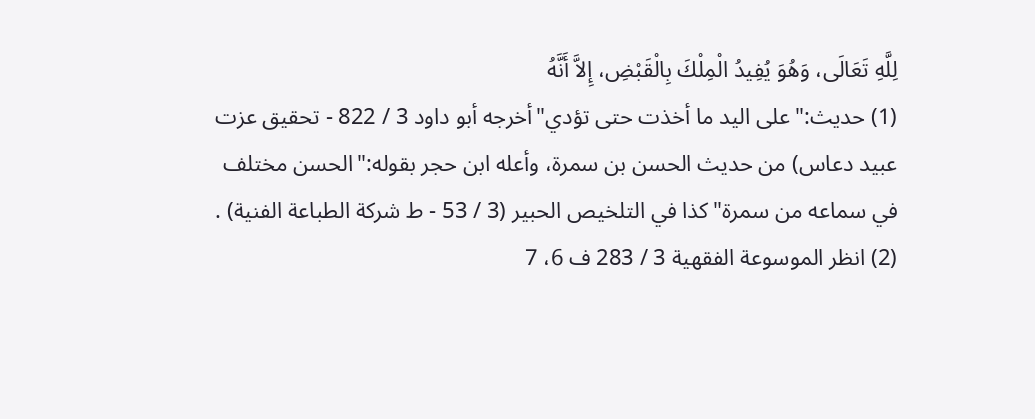لِلَّهِ تَعَالَى، وَهُوَ يُفِيدُ الْمِلْكَ بِالْقَبْضِ، إِلاَّ أَنَّهُ
(1) حديث:"على اليد ما أخذت حتى تؤدي"أخرجه أبو داود 3 / 822 - تحقيق عزت عبيد دعاس) من حديث الحسن بن سمرة، وأعله ابن حجر بقوله:"الحسن مختلف في سماعه من سمرة"كذا في التلخيص الحبير (3 / 53 - ط شركة الطباعة الفنية) .
(2) انظر الموسوعة الفقهية 3 / 283 ف 6، 7